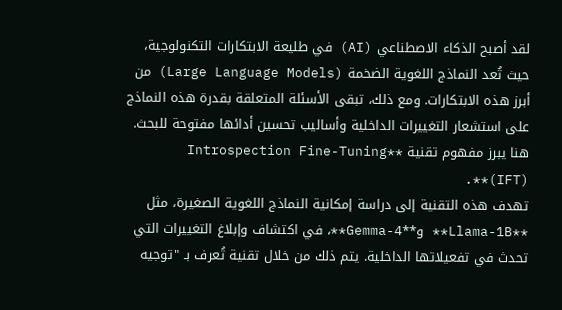لقد أصبح الذكاء الاصطناعي (AI) في طليعة الابتكارات التكنولوجية، حيث تُعد النماذج اللغوية الضخمة (Large Language Models) من أبرز هذه الابتكارات. ومع ذلك، تبقى الأسئلة المتعلقة بقدرة هذه النماذج على استشعار التغييرات الداخلية وأساليب تحسين أدائها مفتوحة للبحث. هنا يبرز مفهوم تقنية **Introspection Fine-Tuning (IFT)**.
تهدف هذه التقنية إلى دراسة إمكانية النماذج اللغوية الصغيرة، مثل **Llama-1B** و**Gemma-4**، في اكتشاف وإبلاغ التغييرات التي تحدث في تفعيلاتها الداخلية. يتم ذلك من خلال تقنية تُعرف بـ "توجيه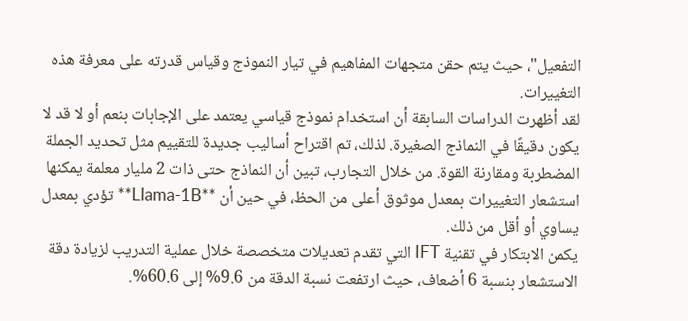التفعيل"، حيث يتم حقن متجهات المفاهيم في تيار النموذج وقياس قدرته على معرفة هذه التغييرات.
لقد أظهرت الدراسات السابقة أن استخدام نموذج قياسي يعتمد على الإجابات بنعم أو لا قد لا يكون دقيقًا في النماذج الصغيرة. لذلك، تم اقتراح أساليب جديدة للتقييم مثل تحديد الجملة المضطربة ومقارنة القوة. من خلال التجارب، تبين أن النماذج حتى ذات 2 مليار معلمة يمكنها استشعار التغييرات بمعدل موثوق أعلى من الحظ، في حين أن **Llama-1B** تؤدي بمعدل يساوي أو أقل من ذلك.
يكمن الابتكار في تقنية IFT التي تقدم تعديلات متخصصة خلال عملية التدريب لزيادة دقة الاستشعار بنسبة 6 أضعاف، حيث ارتفعت نسبة الدقة من 9.6% إلى 60.6%.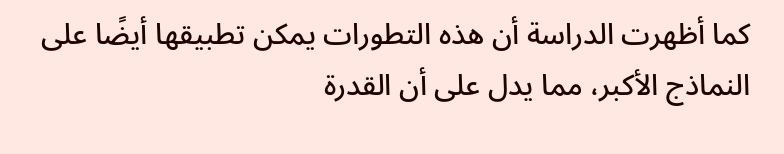كما أظهرت الدراسة أن هذه التطورات يمكن تطبيقها أيضًا على النماذج الأكبر، مما يدل على أن القدرة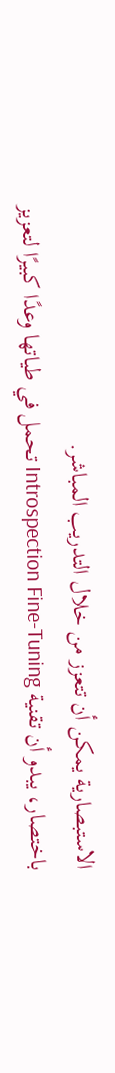الاستبصارية يمكن أن تتعزز من خلال التدريب المباشر.
باختصار، يبدو أن تقنية Introspection Fine-Tuning تحمل في طياتها وعدًا كبيرًا لتعزيز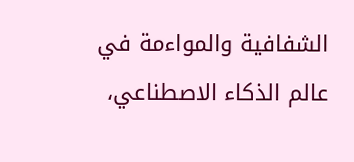الشفافية والمواءمة في عالم الذكاء الاصطناعي،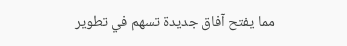مما يفتح آفاق جديدة تسهم في تطوير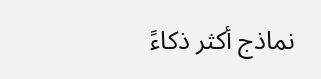نماذج أكثر ذكاءً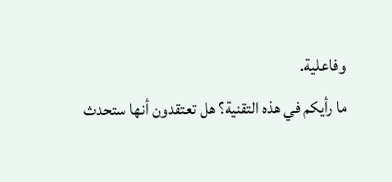وفاعلية.
ما رأيكم في هذه التقنية؟ هل تعتقدون أنها ستحدث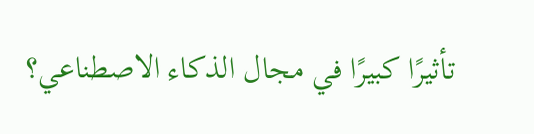تأثيرًا كبيرًا في مجال الذكاء الاصطناعي؟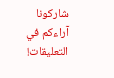شاركونا آراءكم في التعليقات!